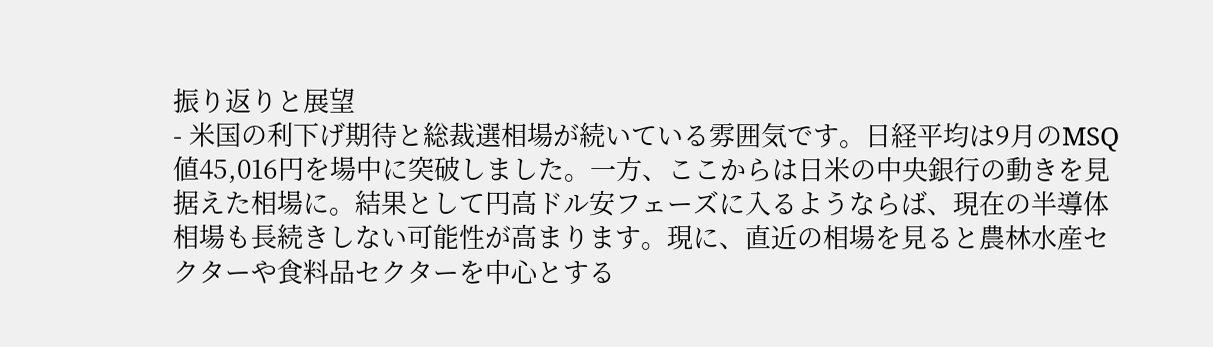振り返りと展望
- 米国の利下げ期待と総裁選相場が続いている雰囲気です。日経平均は9月のMSQ値45,016円を場中に突破しました。一方、ここからは日米の中央銀行の動きを見据えた相場に。結果として円高ドル安フェーズに入るようならば、現在の半導体相場も長続きしない可能性が高まります。現に、直近の相場を見ると農林水産セクターや食料品セクターを中心とする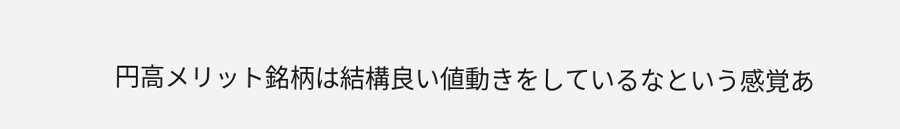円高メリット銘柄は結構良い値動きをしているなという感覚あ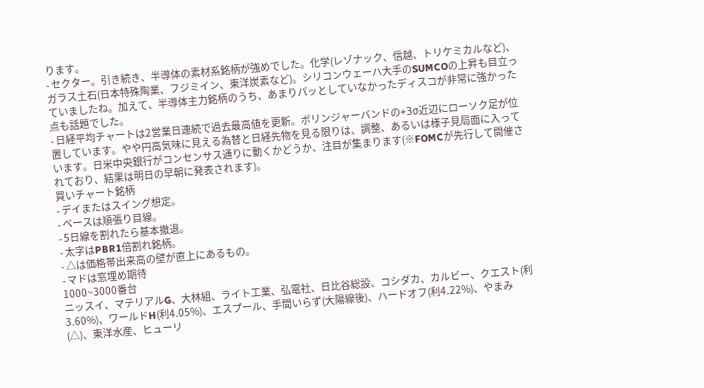ります。
- セクター。引き続き、半導体の素材系銘柄が強めでした。化学(レゾナック、信越、トリケミカルなど)、ガラス土石(日本特殊陶業、フジミイン、東洋炭素など)。シリコンウェーハ大手のSUMCOの上昇も目立っていましたね。加えて、半導体主力銘柄のうち、あまりパッとしていなかったディスコが非常に強かった点も話題でした。
- 日経平均チャートは2営業日連続で過去最高値を更新。ボリンジャーバンドの+3σ近辺にローソク足が位置しています。やや円高気味に見える為替と日経先物を見る限りは、調整、あるいは様子見局面に入っています。日米中央銀行がコンセンサス通りに動くかどうか、注目が集まります(※FOMCが先行して開催されており、結果は明日の早朝に発表されます)。
買いチャート銘柄
- デイまたはスイング想定。
- ベースは順張り目線。
- 5日線を割れたら基本撤退。
- 太字はPBR1倍割れ銘柄。
- △は価格帯出来高の壁が直上にあるもの。
- マドは窓埋め期待
1000~3000番台
ニッスイ、マテリアルG、大林組、ライト工業、弘電社、日比谷総設、コシダカ、カルビー、クエスト(利3.60%)、ワールドH(利4.05%)、エスプール、手間いらず(大陽線後)、ハードオフ(利4.22%)、やまみ(△)、東洋水産、ヒューリ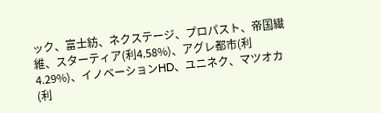ック、富士紡、ネクステージ、プロパスト、帝国繊維、スターティア(利4.58%)、アグレ都市(利4.29%)、イノベーションHD、ユニネク、マツオカ(利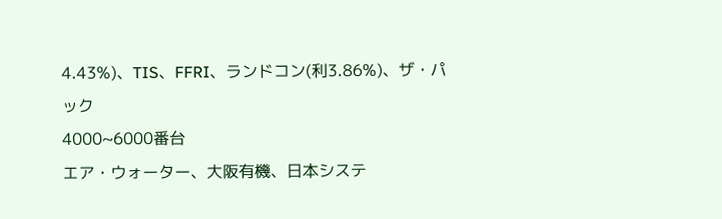4.43%)、TIS、FFRI、ランドコン(利3.86%)、ザ・パック
4000~6000番台
エア・ウォーター、大阪有機、日本システ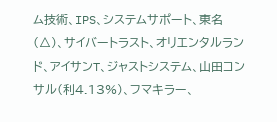ム技術、IPS、システムサポート、東名(△)、サイバートラスト、オリエンタルランド、アイサンT、ジャストシステム、山田コンサル(利4.13%)、フマキラー、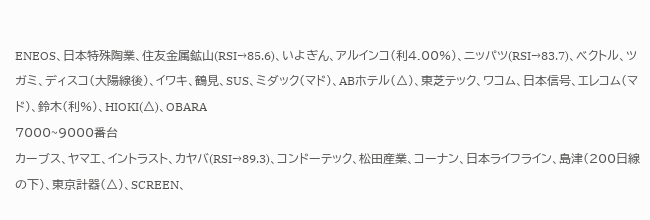ENEOS、日本特殊陶業、住友金属鉱山(RSI→85.6)、いよぎん、アルインコ(利4.00%)、ニッパツ(RSI→83.7)、ベクトル、ツガミ、ディスコ(大陽線後)、イワキ、鶴見、SUS、ミダック(マド)、ABホテル(△)、東芝テック、ワコム、日本信号、エレコム(マド)、鈴木(利%)、HIOKI(△)、OBARA
7000~9000番台
カーブス、ヤマエ、イントラスト、カヤバ(RSI→89.3)、コンドーテック、松田産業、コーナン、日本ライフライン、島津(200日線の下)、東京計器(△)、SCREEN、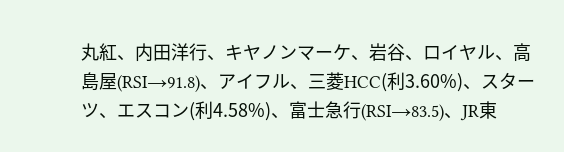丸紅、内田洋行、キヤノンマーケ、岩谷、ロイヤル、高島屋(RSI→91.8)、アイフル、三菱HCC(利3.60%)、スターツ、エスコン(利4.58%)、富士急行(RSI→83.5)、JR東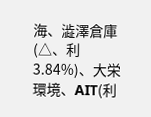海、澁澤倉庫(△、利3.84%)、大栄環境、AIT(利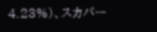4.23%)、スカパー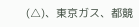(△)、東京ガス、都競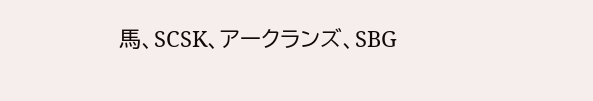馬、SCSK、アークランズ、SBG